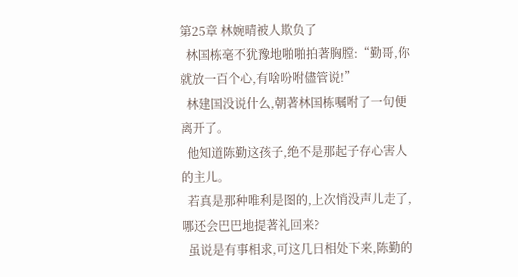第25章 林婉晴被人欺负了
  林国栋毫不犹豫地啪啪拍著胸膛:“勤哥,你就放一百个心,有啥吩咐儘管说!”
  林建国没说什么,朝著林国栋嘱咐了一句便离开了。
  他知道陈勤这孩子,绝不是那起子存心害人的主儿。
  若真是那种唯利是图的,上次悄没声儿走了,哪还会巴巴地提著礼回来?
  虽说是有事相求,可这几日相处下来,陈勤的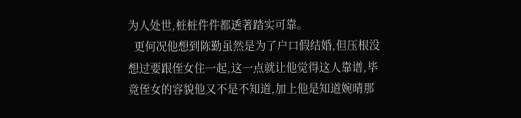为人处世,桩桩件件都透著踏实可靠。
  更何况他想到陈勤虽然是为了户口假结婚,但压根没想过要跟侄女住一起,这一点就让他觉得这人靠谱,毕竟侄女的容貌他又不是不知道,加上他是知道婉晴那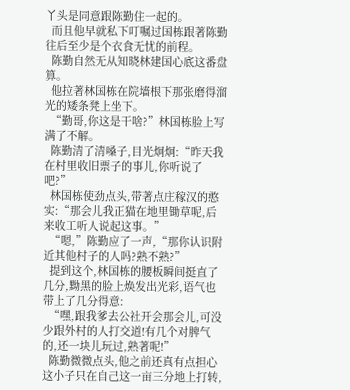丫头是同意跟陈勤住一起的。
  而且他早就私下叮嘱过国栋跟著陈勤往后至少是个衣食无忧的前程。
  陈勤自然无从知晓林建国心底这番盘算。
  他拉著林国栋在院墙根下那张磨得溜光的矮条凳上坐下。
  “勤哥,你这是干啥?”林国栋脸上写满了不解。
  陈勤清了清嗓子,目光炯炯:“昨天我在村里收旧票子的事儿,你听说了吧?”
  林国栋使劲点头,带著点庄稼汉的憨实:“那会儿我正猫在地里锄草呢,后来收工听人说起这事。”
  “嗯,”陈勤应了一声,“那你认识附近其他村子的人吗?熟不熟?”
  提到这个,林国栋的腰板瞬间挺直了几分,黝黑的脸上焕发出光彩,语气也带上了几分得意:
  “嘿,跟我爹去公社开会那会儿,可没少跟外村的人打交道!有几个对脾气的,还一块儿玩过,熟著呢!”
  陈勤微微点头,他之前还真有点担心这小子只在自己这一亩三分地上打转,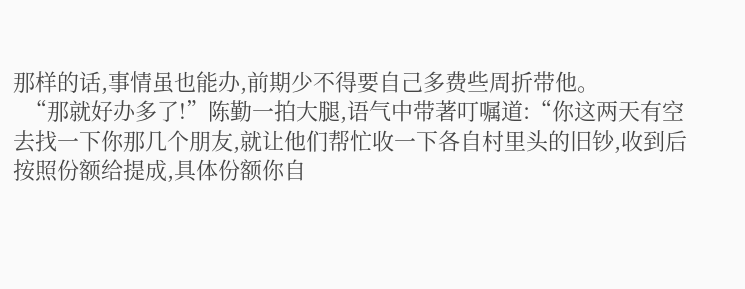那样的话,事情虽也能办,前期少不得要自己多费些周折带他。
  “那就好办多了!”陈勤一拍大腿,语气中带著叮嘱道:“你这两天有空去找一下你那几个朋友,就让他们帮忙收一下各自村里头的旧钞,收到后按照份额给提成,具体份额你自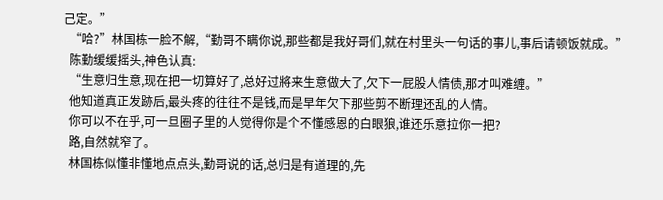己定。”
  “哈?”林国栋一脸不解,“勤哥不瞒你说,那些都是我好哥们,就在村里头一句话的事儿,事后请顿饭就成。”
  陈勤缓缓摇头,神色认真:
  “生意归生意,现在把一切算好了,总好过將来生意做大了,欠下一屁股人情债,那才叫难缠。”
  他知道真正发跡后,最头疼的往往不是钱,而是早年欠下那些剪不断理还乱的人情。
  你可以不在乎,可一旦圈子里的人觉得你是个不懂感恩的白眼狼,谁还乐意拉你一把?
  路,自然就窄了。
  林国栋似懂非懂地点点头,勤哥说的话,总归是有道理的,先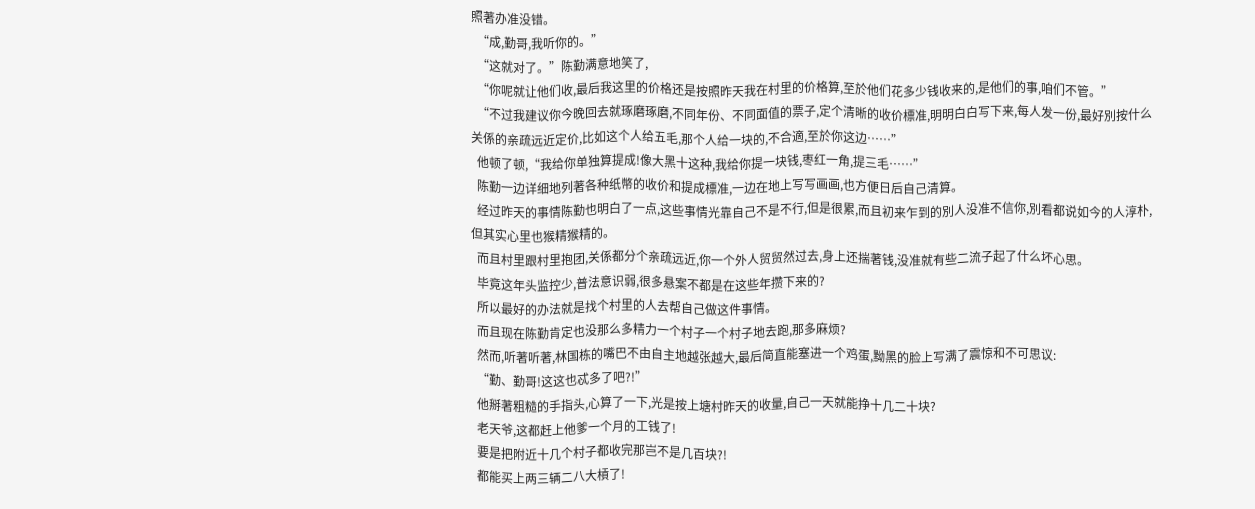照著办准没错。
  “成,勤哥,我听你的。”
  “这就对了。”陈勤满意地笑了,
  “你呢就让他们收,最后我这里的价格还是按照昨天我在村里的价格算,至於他们花多少钱收来的,是他们的事,咱们不管。”
  “不过我建议你今晚回去就琢磨琢磨,不同年份、不同面值的票子,定个清晰的收价標准,明明白白写下来,每人发一份,最好別按什么关係的亲疏远近定价,比如这个人给五毛,那个人给一块的,不合適,至於你这边……”
  他顿了顿,“我给你单独算提成!像大黑十这种,我给你提一块钱,枣红一角,提三毛……”
  陈勤一边详细地列著各种纸幣的收价和提成標准,一边在地上写写画画,也方便日后自己清算。
  经过昨天的事情陈勤也明白了一点,这些事情光靠自己不是不行,但是很累,而且初来乍到的別人没准不信你,別看都说如今的人淳朴,但其实心里也猴精猴精的。
  而且村里跟村里抱团,关係都分个亲疏远近,你一个外人贸贸然过去,身上还揣著钱,没准就有些二流子起了什么坏心思。
  毕竟这年头监控少,普法意识弱,很多悬案不都是在这些年攒下来的?
  所以最好的办法就是找个村里的人去帮自己做这件事情。
  而且现在陈勤肯定也没那么多精力一个村子一个村子地去跑,那多麻烦?
  然而,听著听著,林国栋的嘴巴不由自主地越张越大,最后简直能塞进一个鸡蛋,黝黑的脸上写满了震惊和不可思议:
  “勤、勤哥!这这也忒多了吧?!”
  他掰著粗糙的手指头,心算了一下,光是按上塘村昨天的收量,自己一天就能挣十几二十块?
  老天爷,这都赶上他爹一个月的工钱了!
  要是把附近十几个村子都收完那岂不是几百块?!
  都能买上两三辆二八大槓了!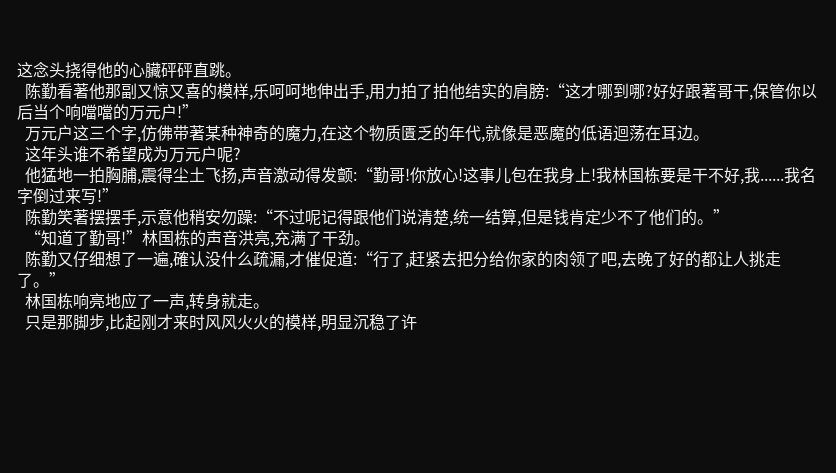这念头挠得他的心臟砰砰直跳。
  陈勤看著他那副又惊又喜的模样,乐呵呵地伸出手,用力拍了拍他结实的肩膀:“这才哪到哪?好好跟著哥干,保管你以后当个响噹噹的万元户!”
  万元户这三个字,仿佛带著某种神奇的魔力,在这个物质匱乏的年代,就像是恶魔的低语迴荡在耳边。
  这年头谁不希望成为万元户呢?
  他猛地一拍胸脯,震得尘土飞扬,声音激动得发颤:“勤哥!你放心!这事儿包在我身上!我林国栋要是干不好,我......我名字倒过来写!”
  陈勤笑著摆摆手,示意他稍安勿躁:“不过呢记得跟他们说清楚,统一结算,但是钱肯定少不了他们的。”
  “知道了勤哥!”林国栋的声音洪亮,充满了干劲。
  陈勤又仔细想了一遍,確认没什么疏漏,才催促道:“行了,赶紧去把分给你家的肉领了吧,去晚了好的都让人挑走了。”
  林国栋响亮地应了一声,转身就走。
  只是那脚步,比起刚才来时风风火火的模样,明显沉稳了许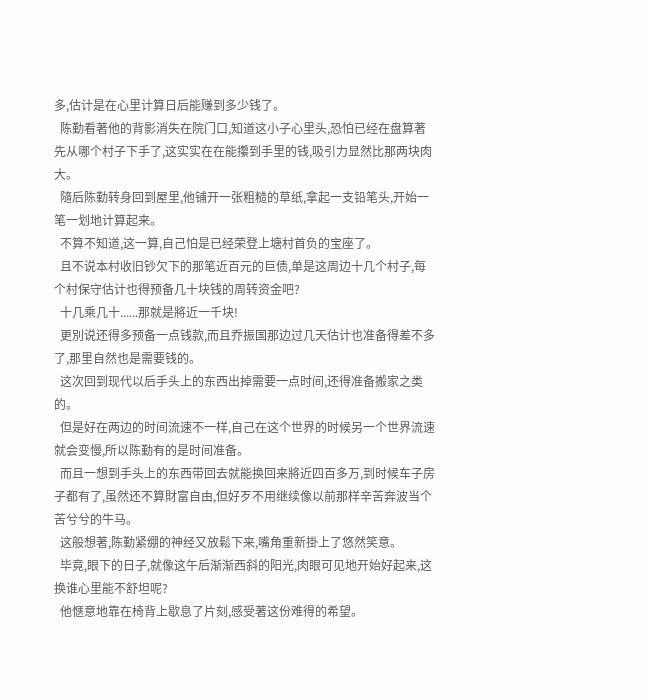多,估计是在心里计算日后能赚到多少钱了。
  陈勤看著他的背影消失在院门口,知道这小子心里头,恐怕已经在盘算著先从哪个村子下手了,这实实在在能攥到手里的钱,吸引力显然比那两块肉大。
  隨后陈勤转身回到屋里,他铺开一张粗糙的草纸,拿起一支铅笔头,开始一笔一划地计算起来。
  不算不知道,这一算,自己怕是已经荣登上塘村首负的宝座了。
  且不说本村收旧钞欠下的那笔近百元的巨债,单是这周边十几个村子,每个村保守估计也得预备几十块钱的周转资金吧?
  十几乘几十......那就是將近一千块!
  更別说还得多预备一点钱款,而且乔振国那边过几天估计也准备得差不多了,那里自然也是需要钱的。
  这次回到现代以后手头上的东西出掉需要一点时间,还得准备搬家之类的。
  但是好在两边的时间流速不一样,自己在这个世界的时候另一个世界流速就会变慢,所以陈勤有的是时间准备。
  而且一想到手头上的东西带回去就能换回来將近四百多万,到时候车子房子都有了,虽然还不算財富自由,但好歹不用继续像以前那样辛苦奔波当个苦兮兮的牛马。
  这般想著,陈勤紧绷的神经又放鬆下来,嘴角重新掛上了悠然笑意。
  毕竟,眼下的日子,就像这午后渐渐西斜的阳光,肉眼可见地开始好起来,这换谁心里能不舒坦呢?
  他愜意地靠在椅背上歇息了片刻,感受著这份难得的希望。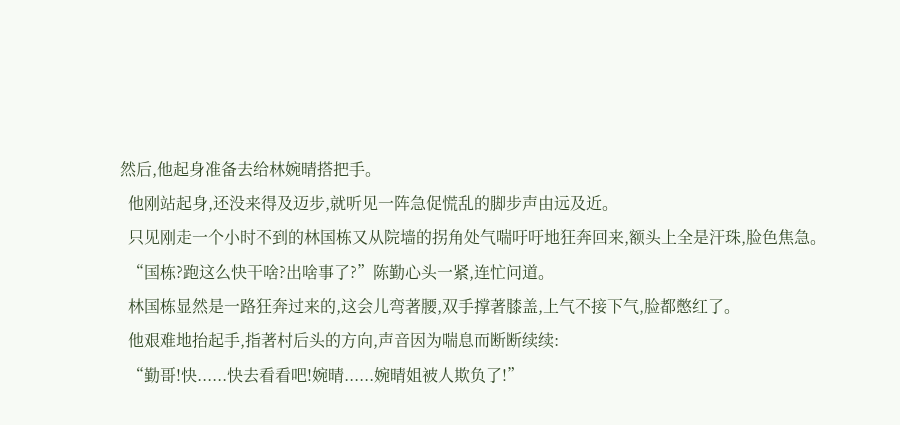然后,他起身准备去给林婉晴搭把手。
  他刚站起身,还没来得及迈步,就听见一阵急促慌乱的脚步声由远及近。
  只见刚走一个小时不到的林国栋又从院墙的拐角处气喘吁吁地狂奔回来,额头上全是汗珠,脸色焦急。
  “国栋?跑这么快干啥?出啥事了?”陈勤心头一紧,连忙问道。
  林国栋显然是一路狂奔过来的,这会儿弯著腰,双手撑著膝盖,上气不接下气,脸都憋红了。
  他艰难地抬起手,指著村后头的方向,声音因为喘息而断断续续:
  “勤哥!快......快去看看吧!婉晴......婉晴姐被人欺负了!”